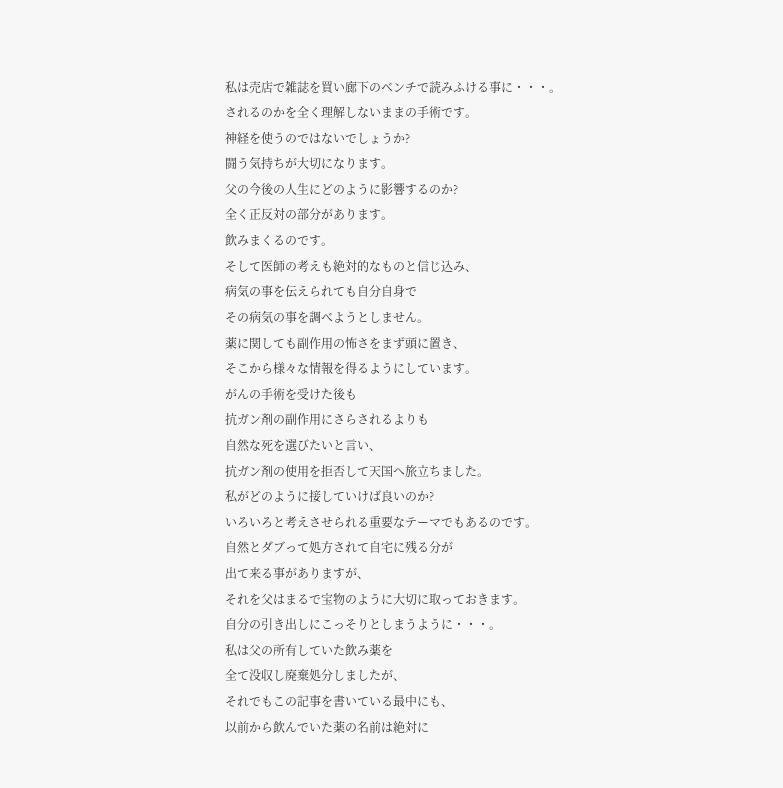私は売店で雑誌を買い廊下のベンチで読みふける事に・・・。
されるのかを全く理解しないままの手術です。
神経を使うのではないでしょうか?
闘う気持ちが大切になります。
父の今後の人生にどのように影響するのか?
全く正反対の部分があります。
飲みまくるのです。
そして医師の考えも絶対的なものと信じ込み、
病気の事を伝えられても自分自身で
その病気の事を調べようとしません。
薬に関しても副作用の怖さをまず頭に置き、
そこから様々な情報を得るようにしています。
がんの手術を受けた後も
抗ガン剤の副作用にさらされるよりも
自然な死を選びたいと言い、
抗ガン剤の使用を拒否して天国へ旅立ちました。
私がどのように接していけば良いのか?
いろいろと考えさせられる重要なテーマでもあるのです。
自然とダブって処方されて自宅に残る分が
出て来る事がありますが、
それを父はまるで宝物のように大切に取っておきます。
自分の引き出しにこっそりとしまうように・・・。
私は父の所有していた飲み薬を
全て没収し廃棄処分しましたが、
それでもこの記事を書いている最中にも、
以前から飲んでいた薬の名前は絶対に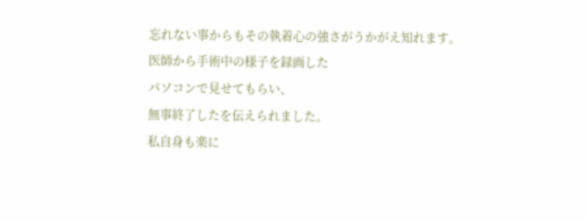忘れない事からもその執着心の強さがうかがえ知れます。
医師から手術中の様子を録画した
パソコンで見せてもらい、
無事終了したを伝えられました。
私自身も楽に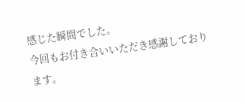感じた瞬間でした。
今回もお付き合いいただき感謝しております。